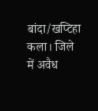बांदा/खप्टिहा कला। जिले में अवैध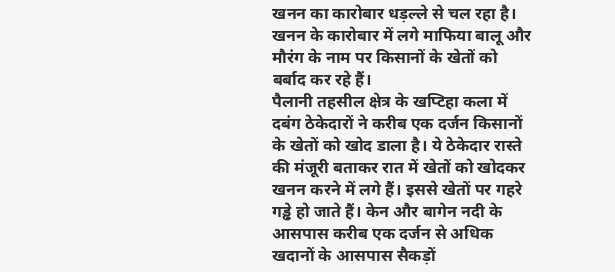खनन का कारोबार धड़ल्ले से चल रहा है। खनन के कारोबार में लगे माफिया बालू और मौरंग के नाम पर किसानों के खेतों को बर्बाद कर रहे हैं।
पैलानी तहसील क्षेत्र के खप्टिहा कला में दबंग ठेकेदारों ने करीब एक दर्जन किसानों के खेतों को खोद डाला है। ये ठेकेदार रास्ते की मंजूरी बताकर रात में खेतों को खोदकर खनन करने में लगे हैं। इससे खेतों पर गहरे गड्ढे हो जाते हैं। केन और बागेन नदी के आसपास करीब एक दर्जन से अधिक खदानों के आसपास सैकड़ों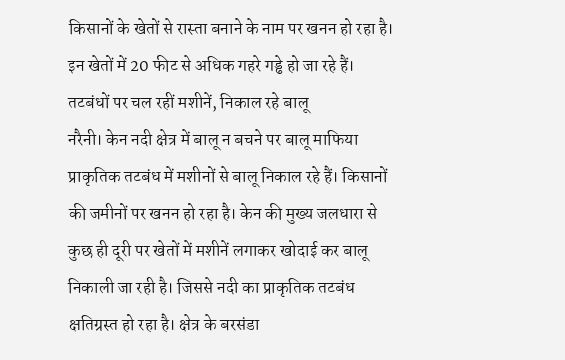किसानों के खेतों से रास्ता बनाने के नाम पर खनन हो रहा है। इन खेतों में 20 फीट से अधिक गहरे गड्ढे हो जा रहे हैं।
तटबंधों पर चल रहीं मशीनें, निकाल रहे बालू
नरैनी। केन नदी क्षेत्र में बालू न बचने पर बालू माफिया प्राकृतिक तटबंध में मशीनों से बालू निकाल रहे हैं। किसानों की जमीनों पर खनन हो रहा है। केन की मुख्य जलधारा से कुछ ही दूरी पर खेतों में मशीनें लगाकर खोदाई कर बालू निकाली जा रही है। जिससे नदी का प्राकृतिक तटबंध क्षतिग्रस्त हो रहा है। क्षेत्र के बरसंडा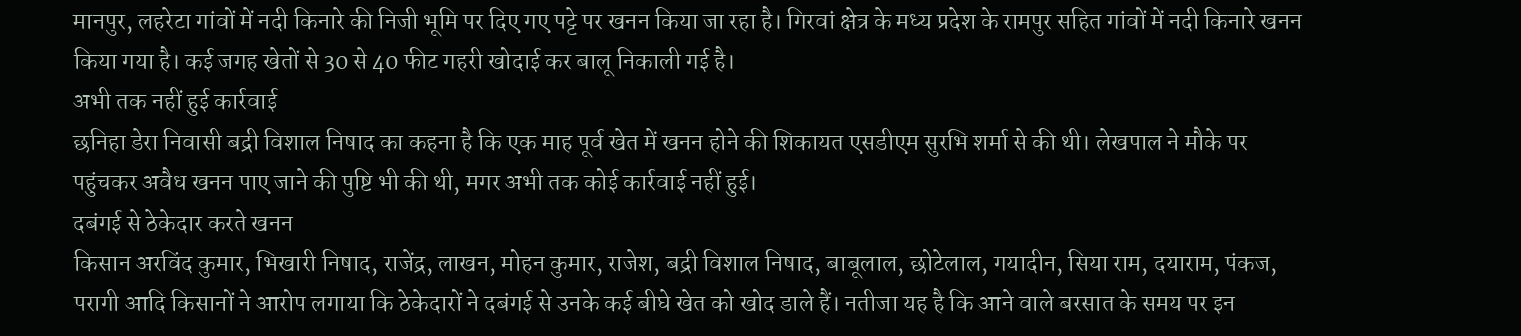मानपुर, लहरेटा गांवों में नदी किनारे की निजी भूमि पर दिए गए पट्टे पर खनन किया जा रहा है। गिरवां क्षेत्र के मध्य प्रदेश के रामपुर सहित गांवों में नदी किनारे खनन किया गया है। कई जगह खेतों से 30 से 40 फीट गहरी खोदाई कर बालू निकाली गई है।
अभी तक नहीं हुई कार्रवाई
छनिहा डेरा निवासी बद्री विशाल निषाद का कहना है कि एक माह पूर्व खेत में खनन होने की शिकायत एसडीएम सुरभि शर्मा से की थी। लेखपाल ने मौके पर पहुंचकर अवैध खनन पाए जाने की पुष्टि भी की थी, मगर अभी तक कोई कार्रवाई नहीं हुई।
दबंगई से ठेकेदार करते खनन
किसान अरविंद कुमार, भिखारी निषाद, राजेंद्र, लाखन, मोहन कुमार, राजेश, बद्री विशाल निषाद, बाबूलाल, छोटेलाल, गयादीन, सिया राम, दयाराम, पंकज, परागी आदि किसानों ने आरोप लगाया कि ठेकेदारों ने दबंगई से उनके कई बीघे खेत को खोद डाले हैं। नतीजा यह है कि आने वाले बरसात के समय पर इन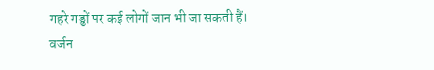गहरे गड्ढों पर कई लोगों जान भी जा सकती हैं।
वर्जन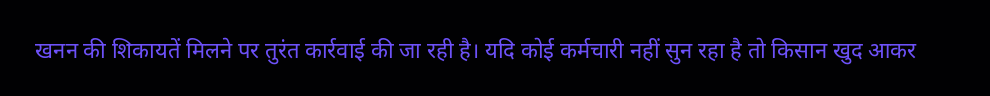खनन की शिकायतें मिलने पर तुरंत कार्रवाई की जा रही है। यदि कोई कर्मचारी नहीं सुन रहा है तो किसान खुद आकर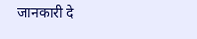जानकारी दे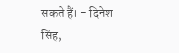सकते हैं। - दिनेश सिंह,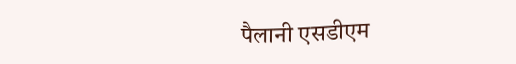पैलानी एसडीएम